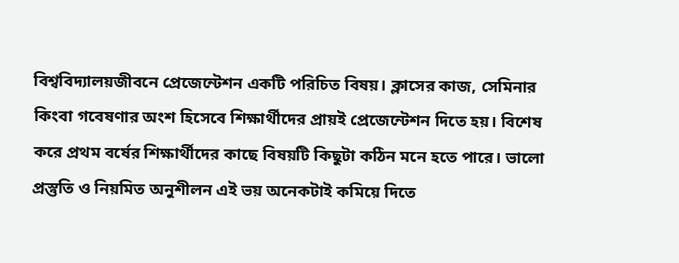বিশ্ববিদ্যালয়জীবনে প্রেজেন্টেশন একটি পরিচিত বিষয়। ক্লাসের কাজ, সেমিনার কিংবা গবেষণার অংশ হিসেবে শিক্ষার্থীদের প্রায়ই প্রেজেন্টেশন দিতে হয়। বিশেষ করে প্রথম বর্ষের শিক্ষার্থীদের কাছে বিষয়টি কিছুটা কঠিন মনে হতে পারে। ভালো প্রস্তুতি ও নিয়মিত অনুশীলন এই ভয় অনেকটাই কমিয়ে দিতে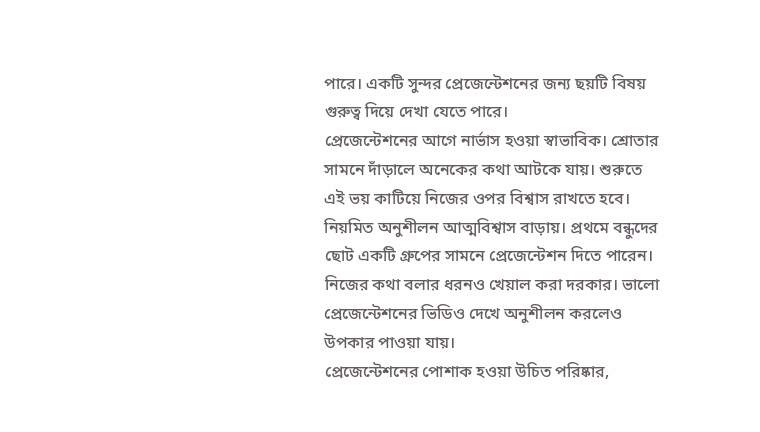পারে। একটি সুন্দর প্রেজেন্টেশনের জন্য ছয়টি বিষয় গুরুত্ব দিয়ে দেখা যেতে পারে।
প্রেজেন্টেশনের আগে নার্ভাস হওয়া স্বাভাবিক। শ্রোতার সামনে দাঁড়ালে অনেকের কথা আটকে যায়। শুরুতে এই ভয় কাটিয়ে নিজের ওপর বিশ্বাস রাখতে হবে। নিয়মিত অনুশীলন আত্মবিশ্বাস বাড়ায়। প্রথমে বন্ধুদের ছোট একটি গ্রুপের সামনে প্রেজেন্টেশন দিতে পারেন। নিজের কথা বলার ধরনও খেয়াল করা দরকার। ভালো প্রেজেন্টেশনের ভিডিও দেখে অনুশীলন করলেও উপকার পাওয়া যায়।
প্রেজেন্টেশনের পোশাক হওয়া উচিত পরিষ্কার,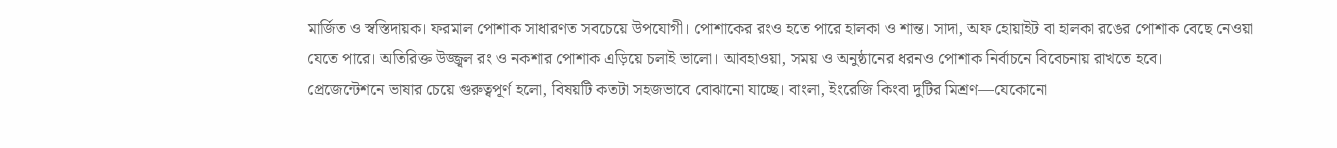মার্জিত ও স্বস্তিদায়ক। ফরমাল পোশাক সাধারণত সবচেয়ে উপযোগী। পোশাকের রংও হতে পারে হালকা ও শান্ত। সাদা, অফ হোয়াইট বা হালকা রঙের পোশাক বেছে নেওয়া যেতে পারে। অতিরিক্ত উজ্জ্বল রং ও নকশার পোশাক এড়িয়ে চলাই ভালো। আবহাওয়া, সময় ও অনুষ্ঠানের ধরনও পোশাক নির্বাচনে বিবেচনায় রাখতে হবে।
প্রেজেন্টেশনে ভাষার চেয়ে গুরুত্বপূর্ণ হলো, বিষয়টি কতটা সহজভাবে বোঝানো যাচ্ছে। বাংলা, ইংরেজি কিংবা দুটির মিশ্রণ—যেকোনো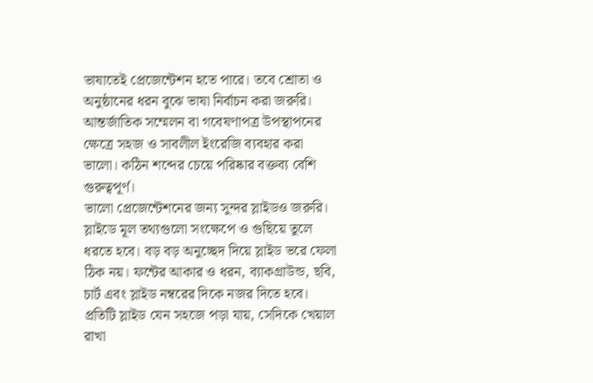ভাষাতেই প্রেজেন্টেশন হতে পারে। তবে শ্রোতা ও অনুষ্ঠানের ধরন বুঝে ভাষা নির্বাচন করা জরুরি। আন্তর্জাতিক সম্মেলন বা গবেষণাপত্র উপস্থাপনের ক্ষেত্রে সহজ ও সাবলীল ইংরেজি ব্যবহার করা ভালো। কঠিন শব্দের চেয়ে পরিষ্কার বক্তব্য বেশি গুরুত্বপূর্ণ।
ভালো প্রেজেন্টেশনের জন্য সুন্দর স্লাইডও জরুরি। স্লাইডে মূল তথ্যগুলো সংক্ষেপে ও গুছিয়ে তুলে ধরতে হবে। বড় বড় অনুচ্ছেদ দিয়ে স্লাইড ভরে ফেলা ঠিক নয়। ফন্টের আকার ও ধরন, ব্যাকগ্রাউন্ড, ছবি, চার্ট এবং স্লাইড নম্বরের দিকে নজর দিতে হবে। প্রতিটি স্লাইড যেন সহজে পড়া যায়, সেদিকে খেয়াল রাখা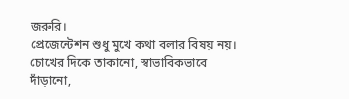জরুরি।
প্রেজেন্টেশন শুধু মুখে কথা বলার বিষয় নয়। চোখের দিকে তাকানো, স্বাভাবিকভাবে দাঁড়ানো,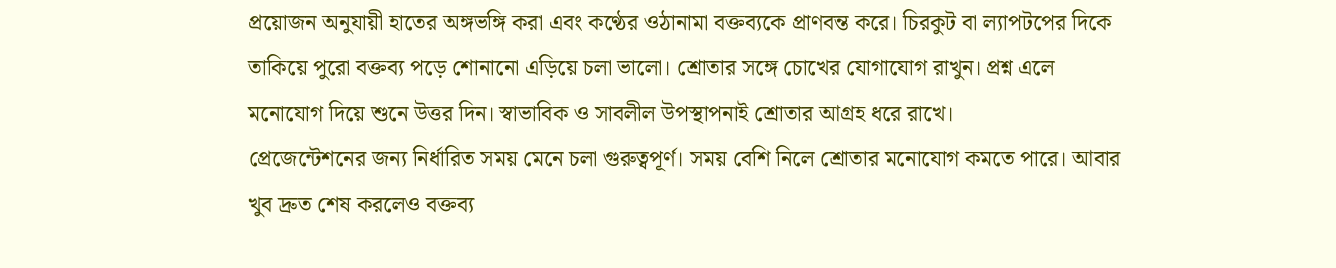প্রয়োজন অনুযায়ী হাতের অঙ্গভঙ্গি করা এবং কণ্ঠের ওঠানামা বক্তব্যকে প্রাণবন্ত করে। চিরকুট বা ল্যাপটপের দিকে তাকিয়ে পুরো বক্তব্য পড়ে শোনানো এড়িয়ে চলা ভালো। শ্রোতার সঙ্গে চোখের যোগাযোগ রাখুন। প্রশ্ন এলে মনোযোগ দিয়ে শুনে উত্তর দিন। স্বাভাবিক ও সাবলীল উপস্থাপনাই শ্রোতার আগ্রহ ধরে রাখে।
প্রেজেন্টেশনের জন্য নির্ধারিত সময় মেনে চলা গুরুত্বপূর্ণ। সময় বেশি নিলে শ্রোতার মনোযোগ কমতে পারে। আবার খুব দ্রুত শেষ করলেও বক্তব্য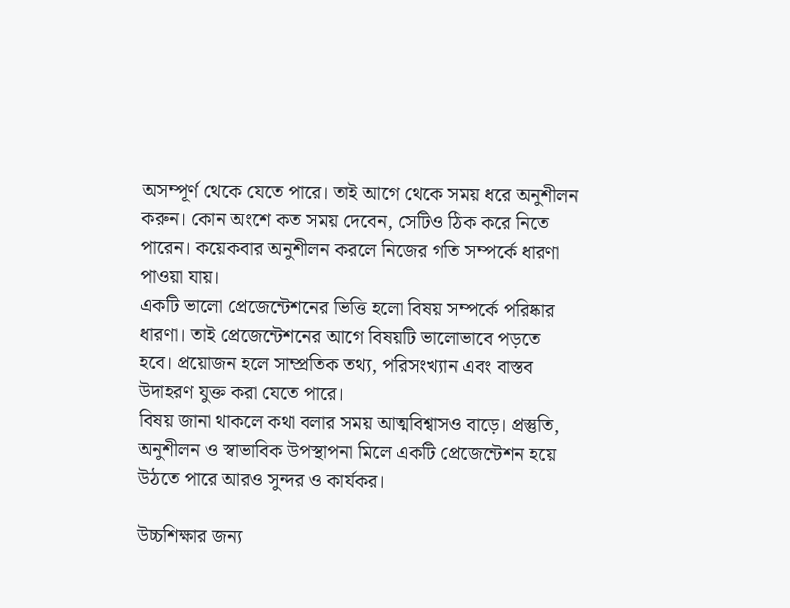অসম্পূর্ণ থেকে যেতে পারে। তাই আগে থেকে সময় ধরে অনুশীলন করুন। কোন অংশে কত সময় দেবেন, সেটিও ঠিক করে নিতে পারেন। কয়েকবার অনুশীলন করলে নিজের গতি সম্পর্কে ধারণা পাওয়া যায়।
একটি ভালো প্রেজেন্টেশনের ভিত্তি হলো বিষয় সম্পর্কে পরিষ্কার ধারণা। তাই প্রেজেন্টেশনের আগে বিষয়টি ভালোভাবে পড়তে হবে। প্রয়োজন হলে সাম্প্রতিক তথ্য, পরিসংখ্যান এবং বাস্তব উদাহরণ যুক্ত করা যেতে পারে।
বিষয় জানা থাকলে কথা বলার সময় আত্মবিশ্বাসও বাড়ে। প্রস্তুতি, অনুশীলন ও স্বাভাবিক উপস্থাপনা মিলে একটি প্রেজেন্টেশন হয়ে উঠতে পারে আরও সুন্দর ও কার্যকর।

উচ্চশিক্ষার জন্য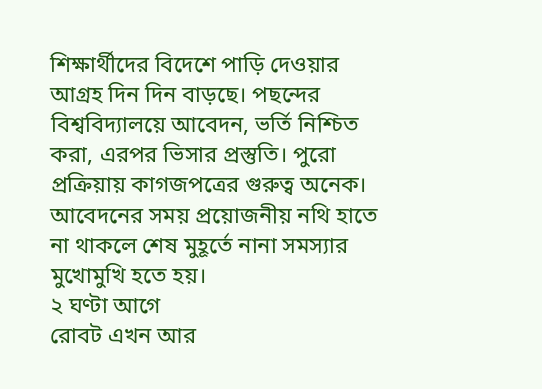শিক্ষার্থীদের বিদেশে পাড়ি দেওয়ার আগ্রহ দিন দিন বাড়ছে। পছন্দের বিশ্ববিদ্যালয়ে আবেদন, ভর্তি নিশ্চিত করা, এরপর ভিসার প্রস্তুতি। পুরো প্রক্রিয়ায় কাগজপত্রের গুরুত্ব অনেক। আবেদনের সময় প্রয়োজনীয় নথি হাতে না থাকলে শেষ মুহূর্তে নানা সমস্যার মুখোমুখি হতে হয়।
২ ঘণ্টা আগে
রোবট এখন আর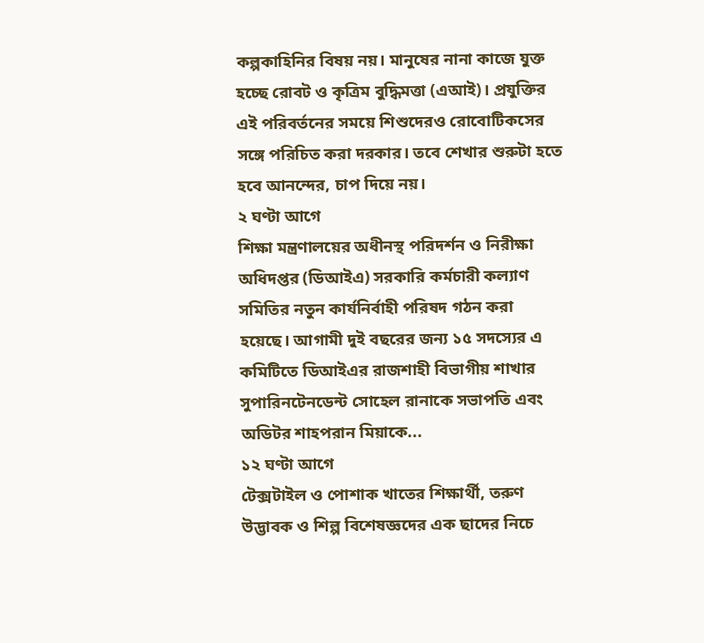কল্পকাহিনির বিষয় নয়। মানুষের নানা কাজে যুক্ত হচ্ছে রোবট ও কৃত্রিম বুদ্ধিমত্তা (এআই)। প্রযুক্তির এই পরিবর্তনের সময়ে শিশুদেরও রোবোটিকসের সঙ্গে পরিচিত করা দরকার। তবে শেখার শুরুটা হতে হবে আনন্দের, চাপ দিয়ে নয়।
২ ঘণ্টা আগে
শিক্ষা মন্ত্রণালয়ের অধীনস্থ পরিদর্শন ও নিরীক্ষা অধিদপ্তর (ডিআইএ) সরকারি কর্মচারী কল্যাণ সমিতির নতুন কার্যনির্বাহী পরিষদ গঠন করা হয়েছে। আগামী দুই বছরের জন্য ১৫ সদস্যের এ কমিটিতে ডিআইএর রাজশাহী বিভাগীয় শাখার সুপারিনটেনডেন্ট সোহেল রানাকে সভাপতি এবং অডিটর শাহপরান মিয়াকে...
১২ ঘণ্টা আগে
টেক্সটাইল ও পোশাক খাতের শিক্ষার্থী, তরুণ উদ্ভাবক ও শিল্প বিশেষজ্ঞদের এক ছাদের নিচে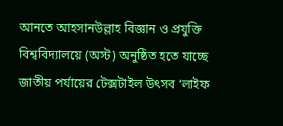আনতে আহসানউল্লাহ বিজ্ঞান ও প্রযুক্তি বিশ্ববিদ্যালয়ে (অস্ট) অনুষ্ঠিত হতে যাচ্ছে জাতীয় পর্যায়ের টেক্সটাইল উৎসব ‘লাইফ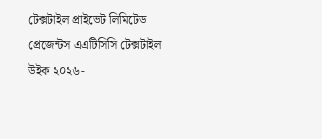টেক্সটাইল প্রাইভেট লিমিটেড প্রেজেন্টস এএটিসিসি টেক্সটাইল উইক ২০২৬-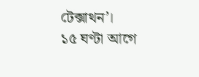টেক্সাথন’।
১৫ ঘণ্টা আগে